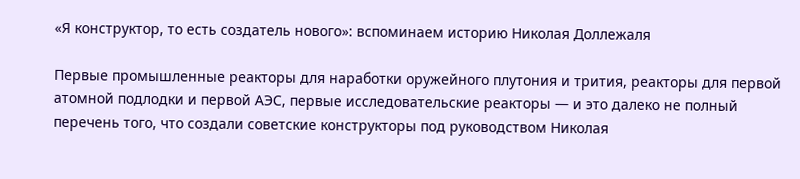«Я конструктор, то есть создатель нового»: вспоминаем историю Николая Доллежаля

Первые промышленные реакторы для наработки оружейного плутония и трития, реакторы для первой атомной подлодки и первой АЭС, первые исследовательские реакторы — и это далеко не полный перечень того, что создали советские конструкторы под руководством Николая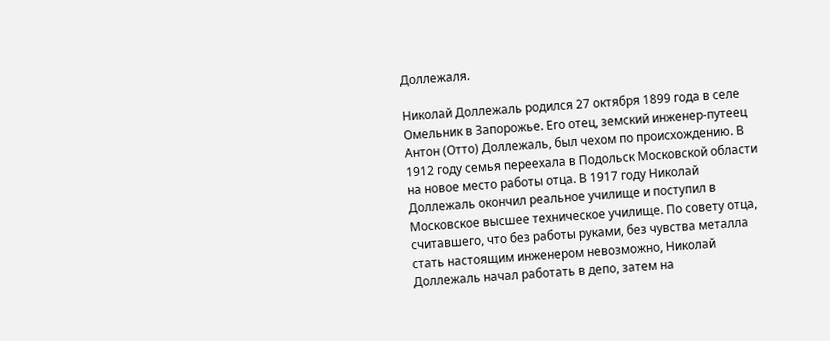Доллежаля.

Николай Доллежаль родился 27 октября 1899 года в селе Омельник в Запорожье. Его отец, земский инженер-путеец Антон (Отто) Доллежаль, был чехом по происхождению. В 1912 году семья переехала в Подольск Московской области на новое место работы отца. В 1917 году Николай Доллежаль окончил реальное училище и поступил в Московское высшее техническое училище. По совету отца, считавшего, что без работы руками, без чувства металла стать настоящим инженером невозможно, Николай Доллежаль начал работать в депо, затем на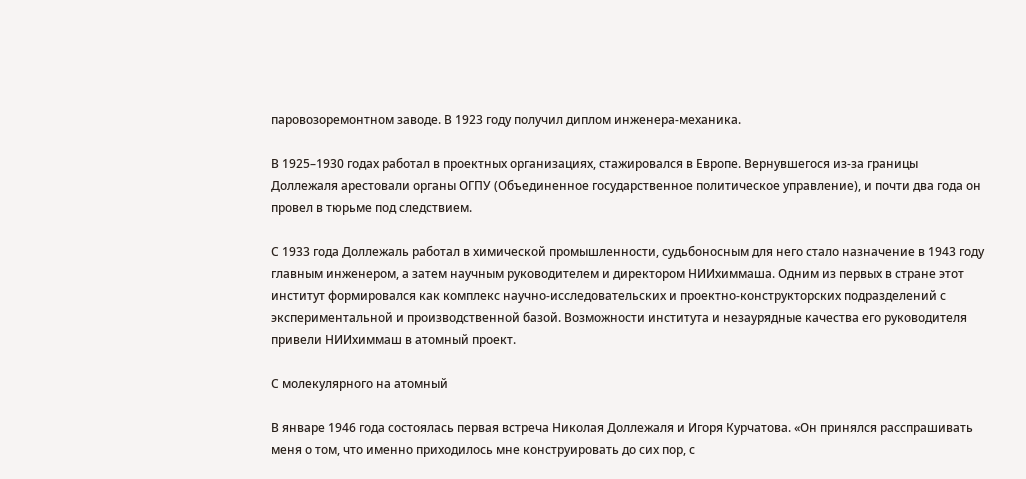паровозоремонтном заводе. В 1923 году получил диплом инженера-механика.

В 1925–1930 годах работал в проектных организациях, стажировался в Европе. Вернувшегося из-за границы Доллежаля арестовали органы ОГПУ (Объединенное государственное политическое управление), и почти два года он провел в тюрьме под следствием.

С 1933 года Доллежаль работал в химической промышленности, судьбоносным для него стало назначение в 1943 году главным инженером, а затем научным руководителем и директором НИИхиммаша. Одним из первых в стране этот институт формировался как комплекс научно-исследовательских и проектно-конструкторских подразделений с экспериментальной и производственной базой. Возможности института и незаурядные качества его руководителя привели НИИхиммаш в атомный проект.

С молекулярного на атомный

В январе 1946 года состоялась первая встреча Николая Доллежаля и Игоря Курчатова. «Он принялся расспрашивать меня о том, что именно приходилось мне конструировать до сих пор, с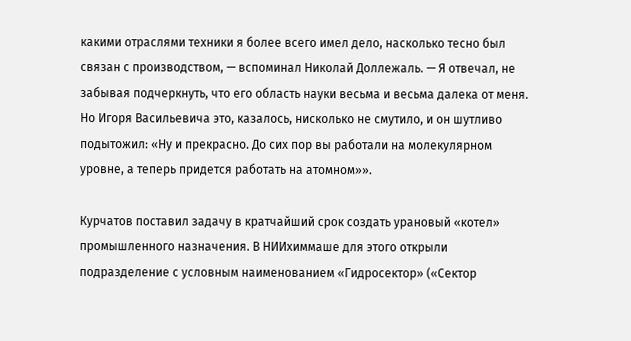какими отраслями техники я более всего имел дело, насколько тесно был связан с производством, — вспоминал Николай Доллежаль. — Я отвечал, не забывая подчеркнуть, что его область науки весьма и весьма далека от меня. Но Игоря Васильевича это, казалось, нисколько не смутило, и он шутливо подытожил: «Ну и прекрасно. До сих пор вы работали на молекулярном уровне, а теперь придется работать на атомном»».

Курчатов поставил задачу в кратчайший срок создать урановый «котел» промышленного назначения. В НИИхиммаше для этого открыли подразделение с условным наименованием «Гидросектор» («Сектор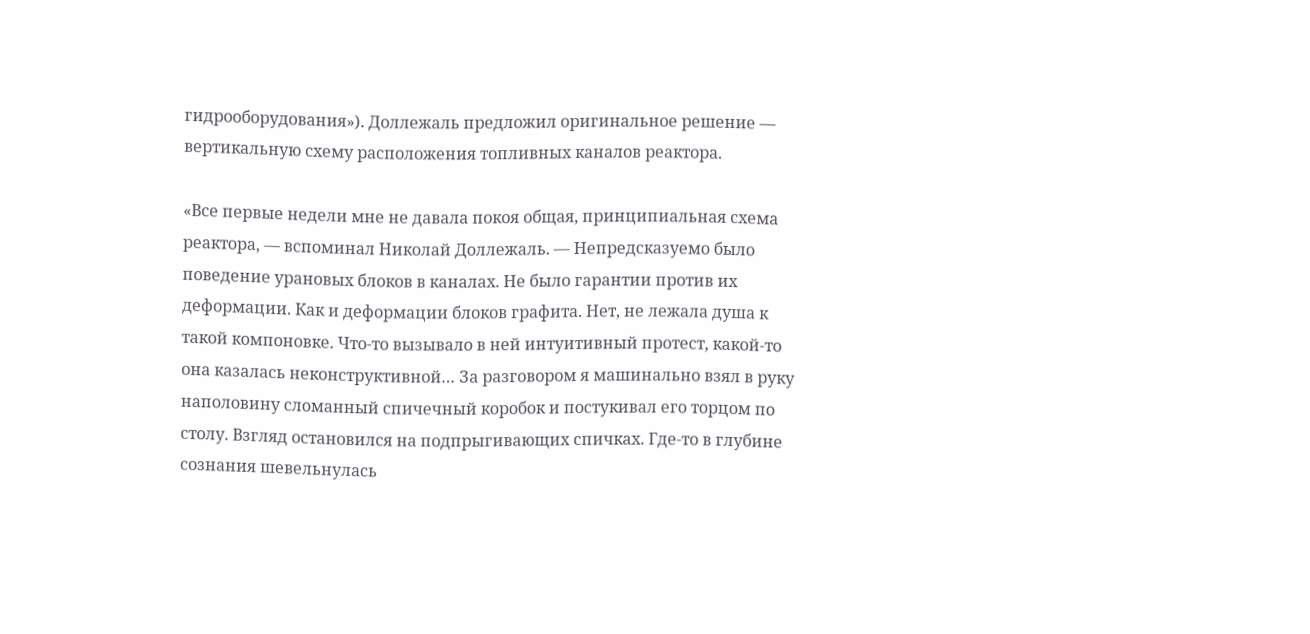гидрооборудования»). Доллежаль предложил оригинальное решение — вертикальную схему расположения топливных каналов реактора.

«Все первые недели мне не давала покоя общая, принципиальная схема реактора, — вспоминал Николай Доллежаль. — Непредсказуемо было поведение урановых блоков в каналах. Не было гарантии против их деформации. Как и деформации блоков графита. Нет, не лежала душа к такой компоновке. Что-то вызывало в ней интуитивный протест, какой-то она казалась неконструктивной… За разговором я машинально взял в руку наполовину сломанный спичечный коробок и постукивал его торцом по столу. Взгляд остановился на подпрыгивающих спичках. Где-то в глубине сознания шевельнулась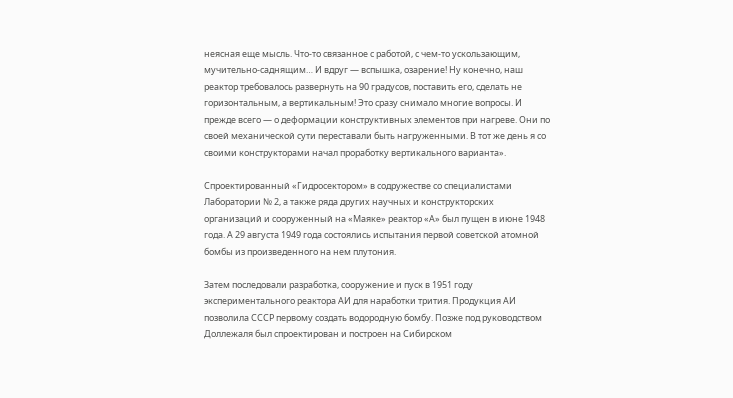неясная еще мысль. Что-то связанное с работой, с чем-то ускользающим, мучительно-саднящим… И вдруг — вспышка, озарение! Ну конечно, наш реактор требовалось развернуть на 90 градусов, поставить его, сделать не горизонтальным, а вертикальным! Это сразу снимало многие вопросы. И прежде всего — о деформации конструктивных элементов при нагреве. Они по своей механической сути переставали быть нагруженными. В тот же день я со своими конструкторами начал проработку вертикального варианта».

Спроектированный «Гидросектором» в содружестве со специалистами Лаборатории № 2, а также ряда других научных и конструкторских организаций и сооруженный на «Маяке» реактор «А» был пущен в июне 1948 года. А 29 августа 1949 года состоялись испытания первой советской атомной бомбы из произведенного на нем плутония.

Затем последовали разработка, сооружение и пуск в 1951 году экспериментального реактора АИ для наработки трития. Продукция АИ позволила СССР первому создать водородную бомбу. Позже под руководством Доллежаля был спроектирован и построен на Сибирском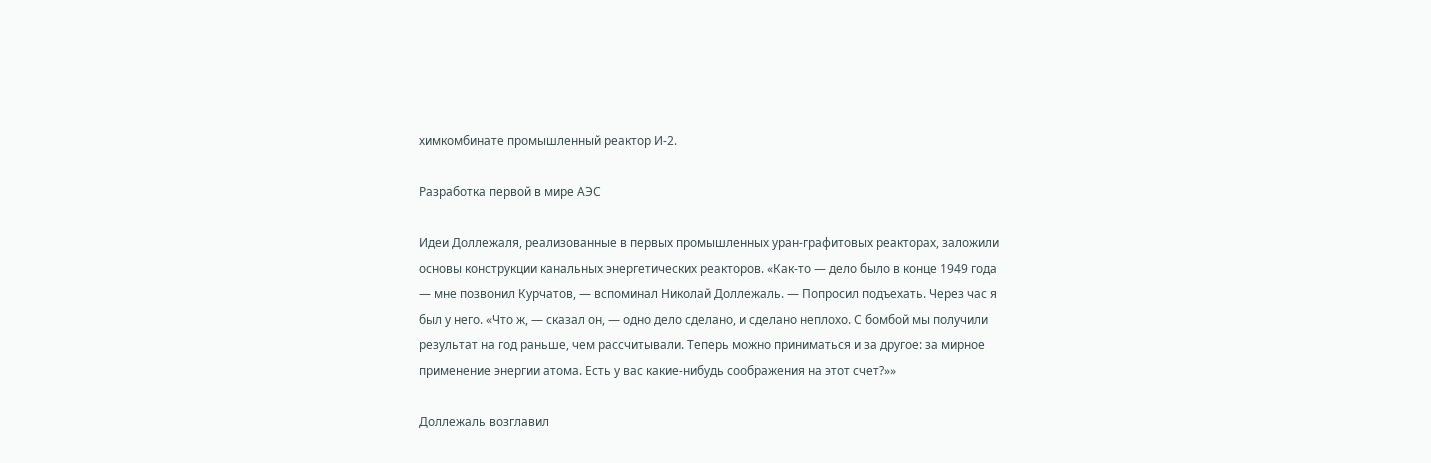химкомбинате промышленный реактор И‑2.

Разработка первой в мире АЭС

Идеи Доллежаля, реализованные в первых промышленных уран-графитовых реакторах, заложили основы конструкции канальных энергетических реакторов. «Как-то — дело было в конце 1949 года — мне позвонил Курчатов, — вспоминал Николай Доллежаль. — Попросил подъехать. Через час я был у него. «Что ж, — сказал он, — одно дело сделано, и сделано неплохо. С бомбой мы получили результат на год раньше, чем рассчитывали. Теперь можно приниматься и за другое: за мирное применение энергии атома. Есть у вас какие-нибудь соображения на этот счет?»»

Доллежаль возглавил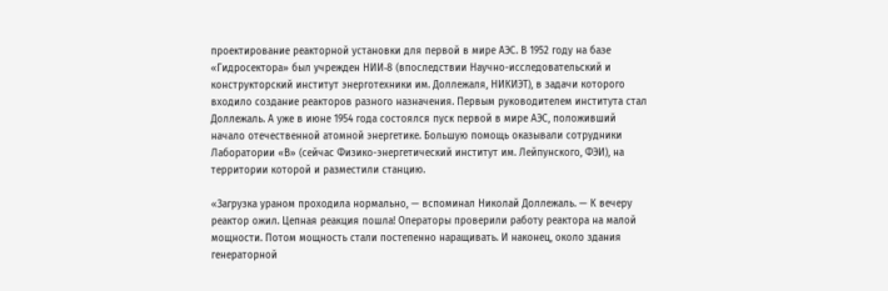проектирование реакторной установки для первой в мире АЭС. В 1952 году на базе «Гидросектора» был учрежден НИИ‑8 (впоследствии Научно-исследовательский и конструкторский институт энерготехники им. Доллежаля, НИКИЭТ), в задачи которого входило создание реакторов разного назначения. Первым руководителем института стал Доллежаль. А уже в июне 1954 года состоялся пуск первой в мире АЭС, положивший начало отечественной атомной энергетике. Большую помощь оказывали сотрудники Лаборатории «В» (сейчас Физико-энергетический институт им. Лейпунского, ФЭИ), на территории которой и разместили станцию.

«Загрузка ураном проходила нормально, — вспоминал Николай Доллежаль. — К вечеру реактор ожил. Цепная реакция пошла! Операторы проверили работу реактора на малой мощности. Потом мощность стали постепенно наращивать. И наконец, около здания генераторной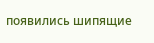появились шипящие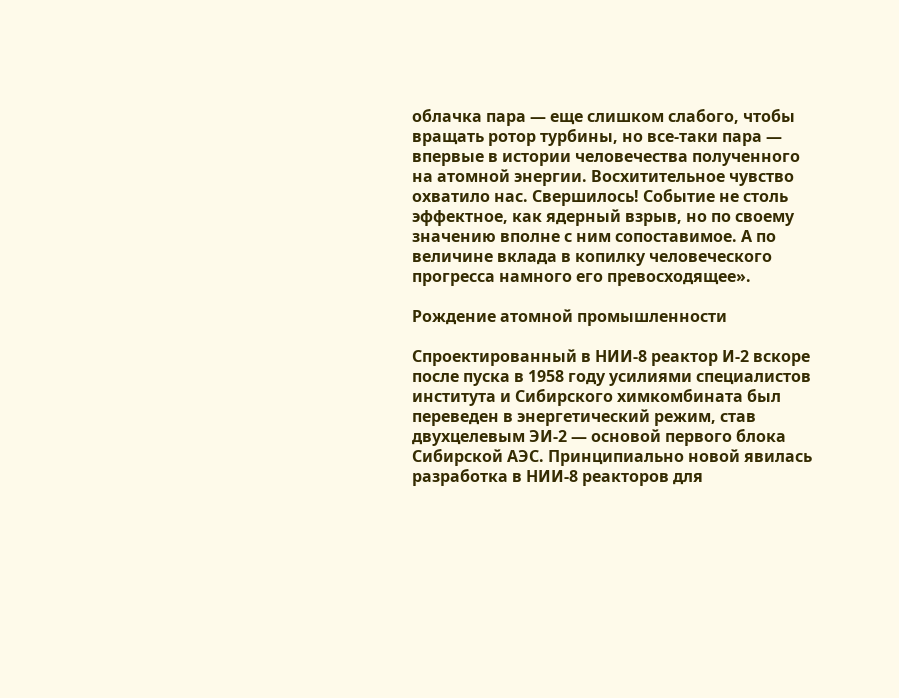облачка пара — еще слишком слабого, чтобы вращать ротор турбины, но все-таки пара — впервые в истории человечества полученного на атомной энергии. Восхитительное чувство охватило нас. Свершилось! Событие не столь эффектное, как ядерный взрыв, но по своему значению вполне с ним сопоставимое. А по величине вклада в копилку человеческого прогресса намного его превосходящее».

Рождение атомной промышленности

Спроектированный в НИИ‑8 реактор И‑2 вскоре после пуска в 1958 году усилиями специалистов института и Сибирского химкомбината был переведен в энергетический режим, став двухцелевым ЭИ‑2 — основой первого блока Сибирской АЭС. Принципиально новой явилась разработка в НИИ‑8 реакторов для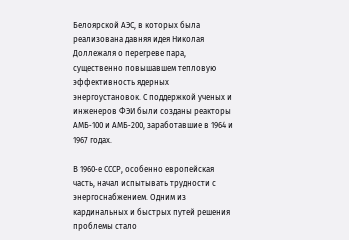Белоярской АЭС, в которых была реализована давняя идея Николая Доллежаля о перегреве пара, существенно повышавшем тепловую эффективность ядерных энергоустановок. С поддержкой ученых и инженеров ФЭИ были созданы реакторы АМБ‑100 и АМБ‑200, заработавшие в 1964 и 1967 годах.

В 1960‑е СССР, особенно европейская часть, начал испытывать трудности с энергоснабжением. Одним из кардинальных и быстрых путей решения проблемы стало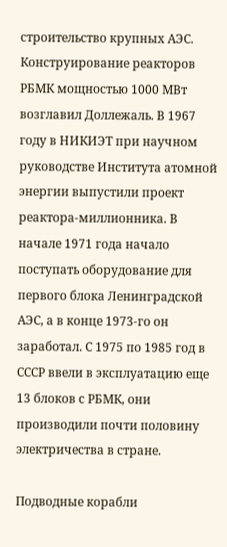строительство крупных АЭС. Конструирование реакторов РБМК мощностью 1000 МВт возглавил Доллежаль. В 1967 году в НИКИЭТ при научном руководстве Института атомной энергии выпустили проект реактора-миллионника. В начале 1971 года начало поступать оборудование для первого блока Ленинградской АЭС, а в конце 1973‑го он заработал. С 1975 по 1985 год в СССР ввели в эксплуатацию еще 13 блоков с РБМК, они производили почти половину электричества в стране.

Подводные корабли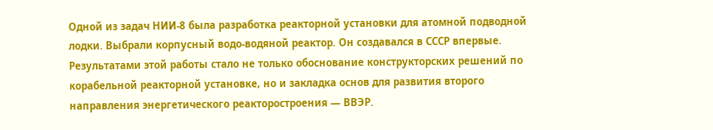Одной из задач НИИ‑8 была разработка реакторной установки для атомной подводной лодки. Выбрали корпусный водо-водяной реактор. Он создавался в СССР впервые. Результатами этой работы стало не только обоснование конструкторских решений по корабельной реакторной установке, но и закладка основ для развития второго направления энергетического реакторостроения — ВВЭР.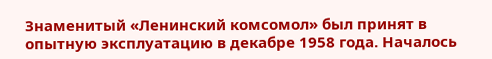Знаменитый «Ленинский комсомол» был принят в опытную эксплуатацию в декабре 1958 года. Началось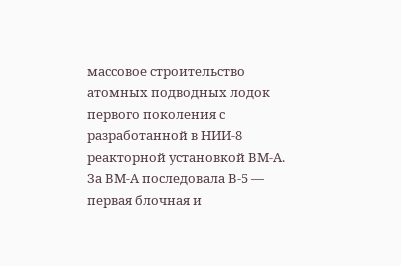массовое строительство атомных подводных лодок первого поколения с разработанной в НИИ‑8 реакторной установкой ВМ-А. За ВМ-А последовала В‑5 — первая блочная и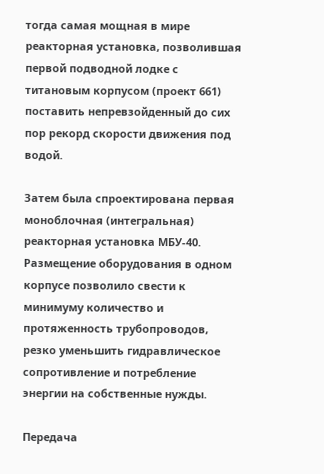тогда самая мощная в мире реакторная установка, позволившая первой подводной лодке с титановым корпусом (проект 661) поставить непревзойденный до сих пор рекорд скорости движения под водой.

Затем была спроектирована первая моноблочная (интегральная) реакторная установка МБУ‑40. Размещение оборудования в одном корпусе позволило свести к минимуму количество и протяженность трубопроводов, резко уменьшить гидравлическое сопротивление и потребление энергии на собственные нужды.

Передача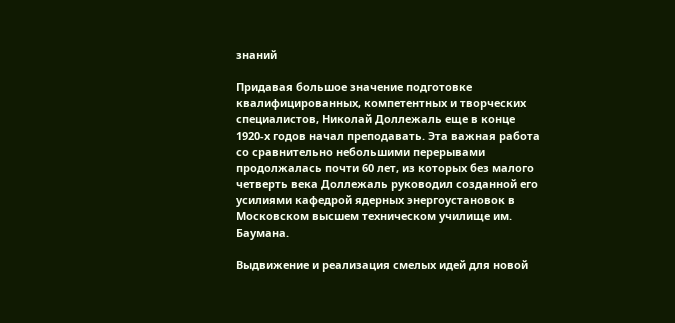знаний

Придавая большое значение подготовке квалифицированных, компетентных и творческих специалистов, Николай Доллежаль еще в конце 1920‑х годов начал преподавать. Эта важная работа со сравнительно небольшими перерывами продолжалась почти 60 лет, из которых без малого четверть века Доллежаль руководил созданной его усилиями кафедрой ядерных энергоустановок в Московском высшем техническом училище им. Баумана.

Выдвижение и реализация смелых идей для новой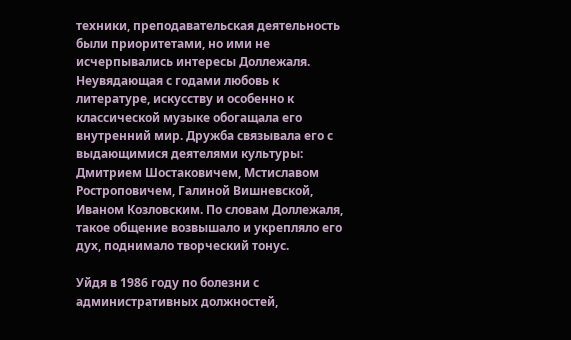техники, преподавательская деятельность были приоритетами, но ими не исчерпывались интересы Доллежаля. Неувядающая с годами любовь к литературе, искусству и особенно к классической музыке обогащала его внутренний мир. Дружба связывала его с выдающимися деятелями культуры: Дмитрием Шостаковичем, Мстиславом Ростроповичем, Галиной Вишневской, Иваном Козловским. По словам Доллежаля, такое общение возвышало и укрепляло его дух, поднимало творческий тонус.

Уйдя в 1986 году по болезни с административных должностей,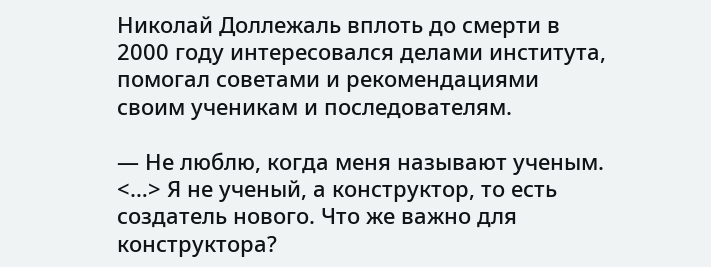Николай Доллежаль вплоть до смерти в 2000 году интересовался делами института, помогал советами и рекомендациями своим ученикам и последователям.

— Не люблю, когда меня называют ученым. <…> Я не ученый, а конструктор, то есть создатель нового. Что же важно для конструктора?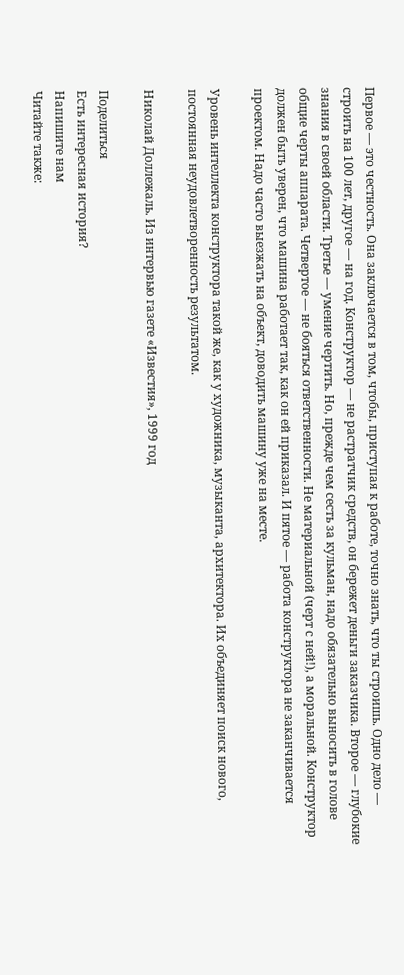Первое — это честность. Она заключается в том, чтобы, приступая к работе, точно знать, что ты строишь. Одно дело — строить на 100 лет, другое — на год. Конструктор — не растратчик средств, он бережет деньги заказчика. Второе — глубокие знания в своей области. Третье — умение чертить. Но, прежде чем сесть за кульман, надо обязательно выносить в голове общие черты аппарата. Четвертое — не бояться ответственности. Не материальной (черт с ней!), а моральной. Конструктор должен быть уверен, что машина работает так, как он ей приказал. И пятое — работа конструктора не заканчивается проектом. Надо часто выезжать на объект, доводить машину уже на месте.

Уровень интеллекта конструктора такой же, как у художника, музыканта, архитектора. Их объединяет поиск нового, постоянная неудовлетворенность результатом.

Николай Доллежаль. Из интервью газете «Известия», 1999 год

Поделиться
Есть интересная история?
Напишите нам
Читайте также: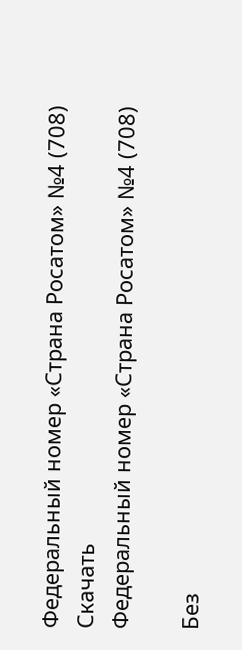Федеральный номер «Страна Росатом» №4 (708)
Скачать
Федеральный номер «Страна Росатом» №4 (708)

Без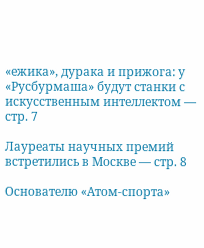«ежика», дурака и прижога: у «Русбурмаша» будут станки с искусственным интеллектом — стр. 7

Лауреаты научных премий встретились в Москве — стр. 8

Основателю «Атом-спорта»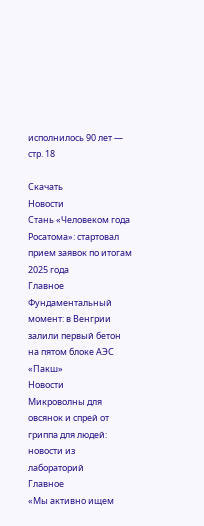исполнилось 90 лет — стр. 18

Скачать
Новости
Стань «Человеком года Росатома»: стартовал прием заявок по итогам 2025 года
Главное
Фундаментальный момент: в Венгрии залили первый бетон на пятом блоке АЭС «Пакш»
Новости
Микроволны для овсянок и спрей от гриппа для людей: новости из лабораторий
Главное
«Мы активно ищем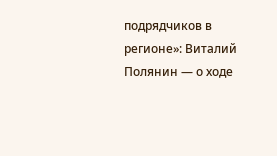подрядчиков в регионе»: Виталий Полянин — о ходе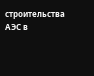строительства АЭС в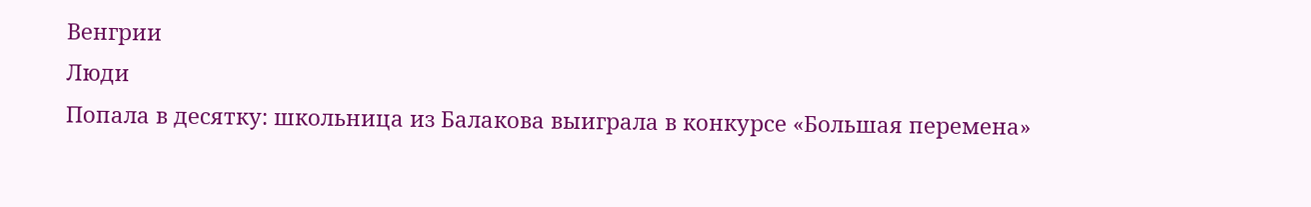Венгрии
Люди
Попала в десятку: школьница из Балакова выиграла в конкурсе «Большая перемена»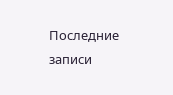Последние записи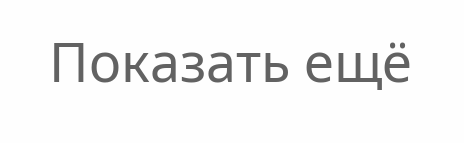Показать ещё